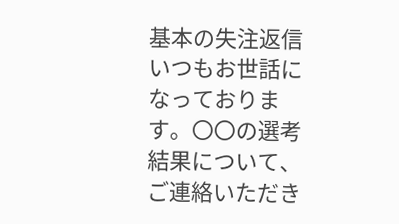基本の失注返信
いつもお世話になっております。〇〇の選考結果について、ご連絡いただき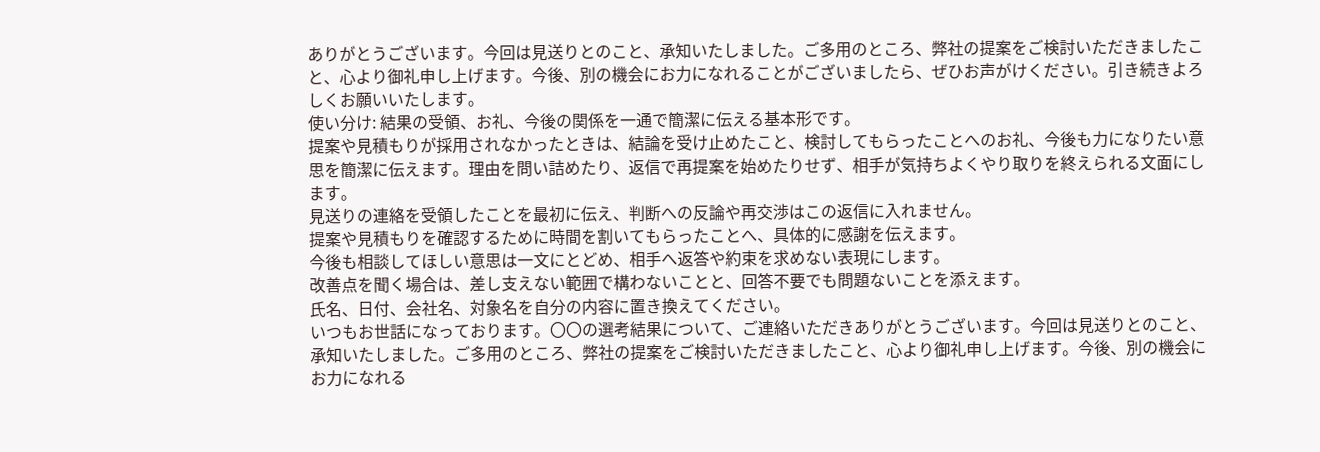ありがとうございます。今回は見送りとのこと、承知いたしました。ご多用のところ、弊社の提案をご検討いただきましたこと、心より御礼申し上げます。今後、別の機会にお力になれることがございましたら、ぜひお声がけください。引き続きよろしくお願いいたします。
使い分け: 結果の受領、お礼、今後の関係を一通で簡潔に伝える基本形です。
提案や見積もりが採用されなかったときは、結論を受け止めたこと、検討してもらったことへのお礼、今後も力になりたい意思を簡潔に伝えます。理由を問い詰めたり、返信で再提案を始めたりせず、相手が気持ちよくやり取りを終えられる文面にします。
見送りの連絡を受領したことを最初に伝え、判断への反論や再交渉はこの返信に入れません。
提案や見積もりを確認するために時間を割いてもらったことへ、具体的に感謝を伝えます。
今後も相談してほしい意思は一文にとどめ、相手へ返答や約束を求めない表現にします。
改善点を聞く場合は、差し支えない範囲で構わないことと、回答不要でも問題ないことを添えます。
氏名、日付、会社名、対象名を自分の内容に置き換えてください。
いつもお世話になっております。〇〇の選考結果について、ご連絡いただきありがとうございます。今回は見送りとのこと、承知いたしました。ご多用のところ、弊社の提案をご検討いただきましたこと、心より御礼申し上げます。今後、別の機会にお力になれる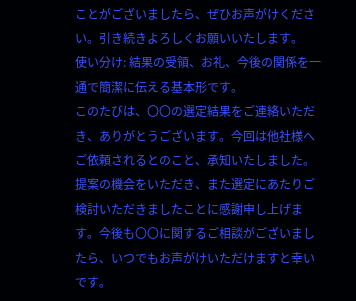ことがございましたら、ぜひお声がけください。引き続きよろしくお願いいたします。
使い分け: 結果の受領、お礼、今後の関係を一通で簡潔に伝える基本形です。
このたびは、〇〇の選定結果をご連絡いただき、ありがとうございます。今回は他社様へご依頼されるとのこと、承知いたしました。提案の機会をいただき、また選定にあたりご検討いただきましたことに感謝申し上げます。今後も〇〇に関するご相談がございましたら、いつでもお声がけいただけますと幸いです。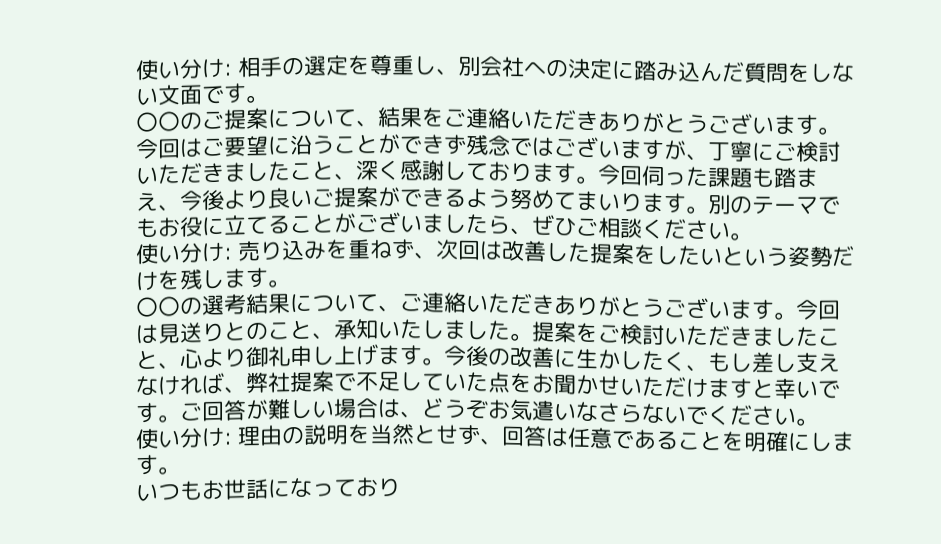使い分け: 相手の選定を尊重し、別会社への決定に踏み込んだ質問をしない文面です。
〇〇のご提案について、結果をご連絡いただきありがとうございます。今回はご要望に沿うことができず残念ではございますが、丁寧にご検討いただきましたこと、深く感謝しております。今回伺った課題も踏まえ、今後より良いご提案ができるよう努めてまいります。別のテーマでもお役に立てることがございましたら、ぜひご相談ください。
使い分け: 売り込みを重ねず、次回は改善した提案をしたいという姿勢だけを残します。
〇〇の選考結果について、ご連絡いただきありがとうございます。今回は見送りとのこと、承知いたしました。提案をご検討いただきましたこと、心より御礼申し上げます。今後の改善に生かしたく、もし差し支えなければ、弊社提案で不足していた点をお聞かせいただけますと幸いです。ご回答が難しい場合は、どうぞお気遣いなさらないでください。
使い分け: 理由の説明を当然とせず、回答は任意であることを明確にします。
いつもお世話になっており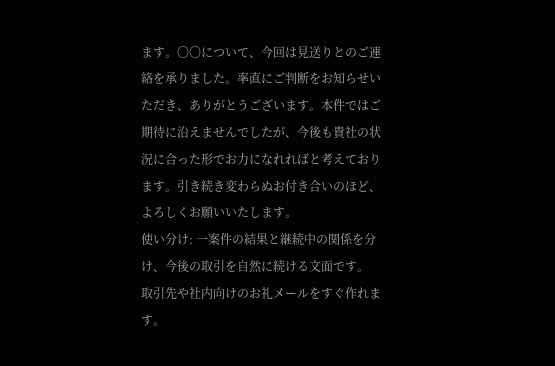ます。〇〇について、今回は見送りとのご連絡を承りました。率直にご判断をお知らせいただき、ありがとうございます。本件ではご期待に沿えませんでしたが、今後も貴社の状況に合った形でお力になれればと考えております。引き続き変わらぬお付き合いのほど、よろしくお願いいたします。
使い分け: 一案件の結果と継続中の関係を分け、今後の取引を自然に続ける文面です。
取引先や社内向けのお礼メールをすぐ作れます。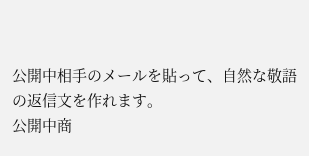公開中相手のメールを貼って、自然な敬語の返信文を作れます。
公開中商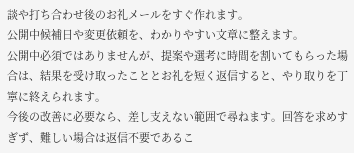談や打ち合わせ後のお礼メールをすぐ作れます。
公開中候補日や変更依頼を、わかりやすい文章に整えます。
公開中必須ではありませんが、提案や選考に時間を割いてもらった場合は、結果を受け取ったこととお礼を短く返信すると、やり取りを丁寧に終えられます。
今後の改善に必要なら、差し支えない範囲で尋ねます。回答を求めすぎず、難しい場合は返信不要であるこ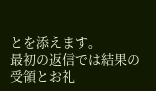とを添えます。
最初の返信では結果の受領とお礼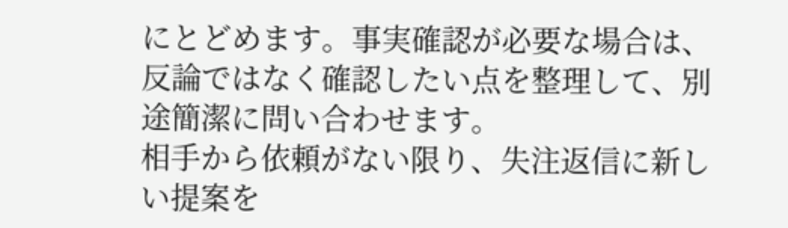にとどめます。事実確認が必要な場合は、反論ではなく確認したい点を整理して、別途簡潔に問い合わせます。
相手から依頼がない限り、失注返信に新しい提案を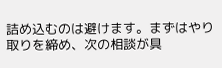詰め込むのは避けます。まずはやり取りを締め、次の相談が具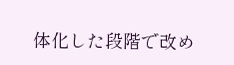体化した段階で改め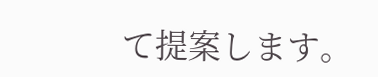て提案します。